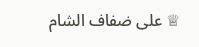♕ على ضفاف الشام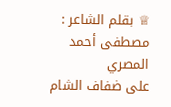♕ بقلم الشاعر : مصطفى أحمد المصري
على ضفاف الشام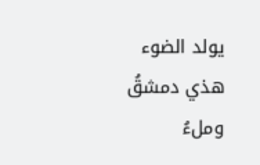يولد الضوء
هذي دمشقُ وملءُ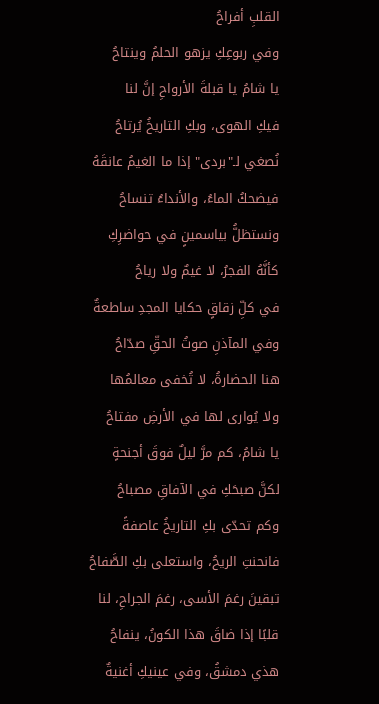القلبِ أفراحُ
وفي ربوعِكِ يزهو الحلمُ وينتاحُ
يا شامُ يا قبلةَ الأرواحِ إنَّ لنا
فيكِ الهوى، وبكِ التاريخُ يُرتاحُ
نُصغي لـ"بردى" إذا ما الغيمُ عانقَهُ
فيضحكُ الماءُ، والأنداءُ تنساحُ
ونستظلُّ بياسمينٍ في حواضرِكِ
كأنَّهُ الفجرُ، لا غيمٌ ولا رياحُ
في كلِّ زقاقٍ حكايا المجدِ ساطعةٌ
وفي المآذنِ صوتُ الحقِّ صدّاحُ
هنا الحضارةُ، لا تُخفى معالمُها
ولا يُوارى لها في الأرضِ مفتاحُ
يا شامُ، كم مرَّ ليلٌ فوقَ أجنحةٍ
لكنَّ صبحَكِ في الآفاقِ مصباحُ
وكم تحدّى بكِ التاريخُ عاصفةً
فانحنتِ الريحُ، واستعلى بكِ الصَّفاحُ
تبقينَ رغمَ الأسى، رغمَ الجراحِ، لنا
قلبًا إذا ضاقَ هذا الكونُ، ينفاحُ
هذي دمشقُ، وفي عينيكِ أغنيةٌ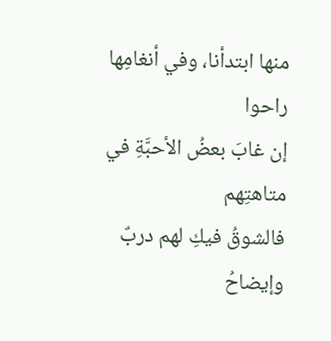منها ابتدأنا، وفي أنغامِها راحوا
إن غابَ بعضُ الأحبَّةِ في متاهتِهم
فالشوقُ فيكِ لهم دربٌ وإيضاحُ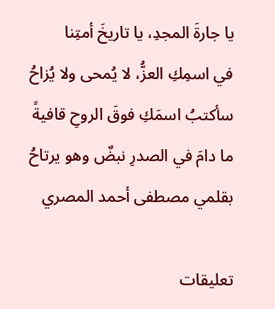يا جارةَ المجدِ، يا تاريخَ أمتِنا
في اسمِكِ العزُّ، لا يُمحى ولا يُزاحُ
سأكتبُ اسمَكِ فوقَ الروحِ قافيةً
ما دامَ في الصدرِ نبضٌ وهو يرتاحُ
بقلمي مصطفى أحمد المصري

تعليقات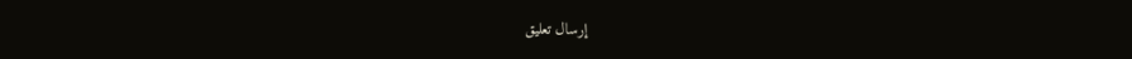إرسال تعليق